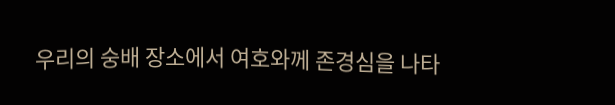우리의 숭배 장소에서 여호와께 존경심을 나타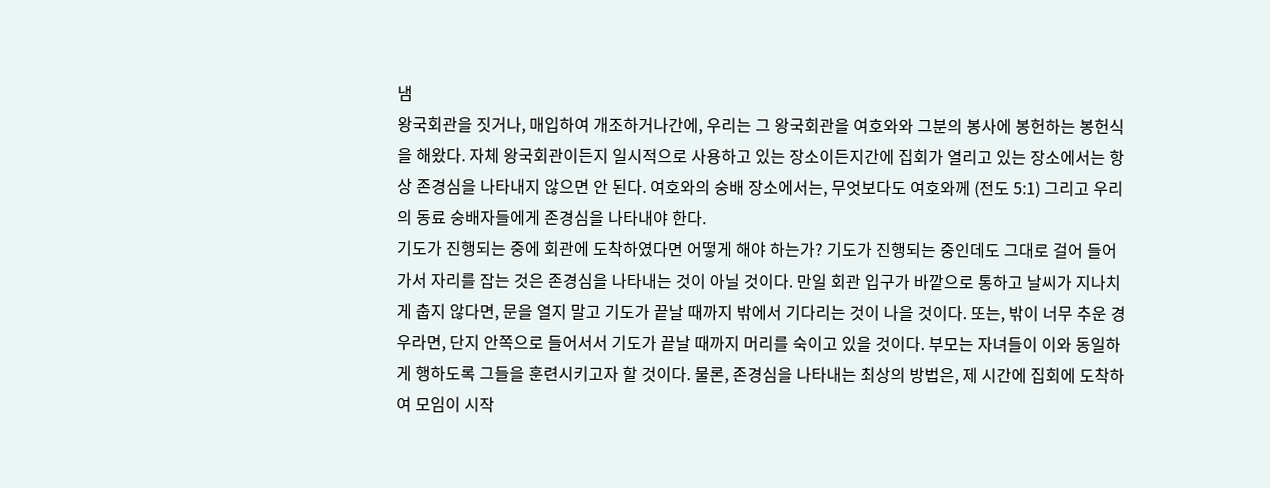냄
왕국회관을 짓거나, 매입하여 개조하거나간에, 우리는 그 왕국회관을 여호와와 그분의 봉사에 봉헌하는 봉헌식을 해왔다. 자체 왕국회관이든지 일시적으로 사용하고 있는 장소이든지간에 집회가 열리고 있는 장소에서는 항상 존경심을 나타내지 않으면 안 된다. 여호와의 숭배 장소에서는, 무엇보다도 여호와께 (전도 5:1) 그리고 우리의 동료 숭배자들에게 존경심을 나타내야 한다.
기도가 진행되는 중에 회관에 도착하였다면 어떻게 해야 하는가? 기도가 진행되는 중인데도 그대로 걸어 들어가서 자리를 잡는 것은 존경심을 나타내는 것이 아닐 것이다. 만일 회관 입구가 바깥으로 통하고 날씨가 지나치게 춥지 않다면, 문을 열지 말고 기도가 끝날 때까지 밖에서 기다리는 것이 나을 것이다. 또는, 밖이 너무 추운 경우라면, 단지 안쪽으로 들어서서 기도가 끝날 때까지 머리를 숙이고 있을 것이다. 부모는 자녀들이 이와 동일하게 행하도록 그들을 훈련시키고자 할 것이다. 물론, 존경심을 나타내는 최상의 방법은, 제 시간에 집회에 도착하여 모임이 시작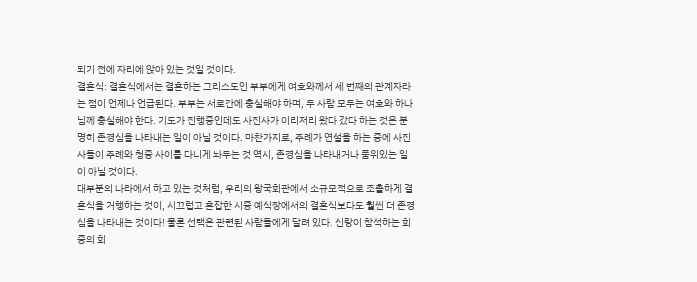되기 전에 자리에 앉아 있는 것일 것이다.
결혼식: 결혼식에서는 결혼하는 그리스도인 부부에게 여호와께서 세 번째의 관계자라는 점이 언제나 언급된다. 부부는 서로간에 충실해야 하며, 두 사람 모두는 여호와 하나님께 충실해야 한다. 기도가 진행중인데도 사진사가 이리저리 왔다 갔다 하는 것은 분명히 존경심을 나타내는 일이 아닐 것이다. 마찬가지로, 주례가 연설을 하는 중에 사진사들이 주례와 청중 사이를 다니게 놔두는 것 역시, 존경심을 나타내거나 품위있는 일이 아닐 것이다.
대부분의 나라에서 하고 있는 것처럼, 우리의 왕국회관에서 소규모적으로 조촐하게 결혼식을 거행하는 것이, 시끄럽고 혼잡한 시중 예식장에서의 결혼식보다도 훨씬 더 존경심을 나타내는 것이다! 물론 선택은 관련된 사람들에게 달려 있다. 신랑이 참석하는 회중의 회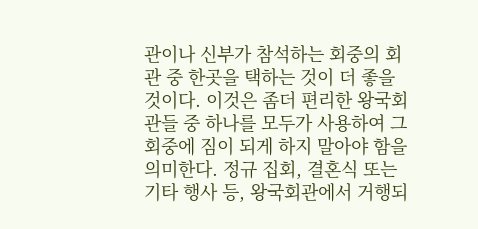관이나 신부가 참석하는 회중의 회관 중 한곳을 택하는 것이 더 좋을 것이다. 이것은 좀더 편리한 왕국회관들 중 하나를 모두가 사용하여 그 회중에 짐이 되게 하지 말아야 함을 의미한다. 정규 집회, 결혼식 또는 기타 행사 등, 왕국회관에서 거행되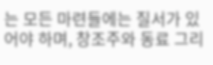는 모든 마련들에는 질서가 있어야 하며, 창조주와 동료 그리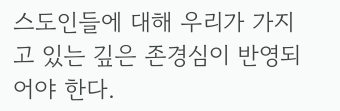스도인들에 대해 우리가 가지고 있는 깊은 존경심이 반영되어야 한다.